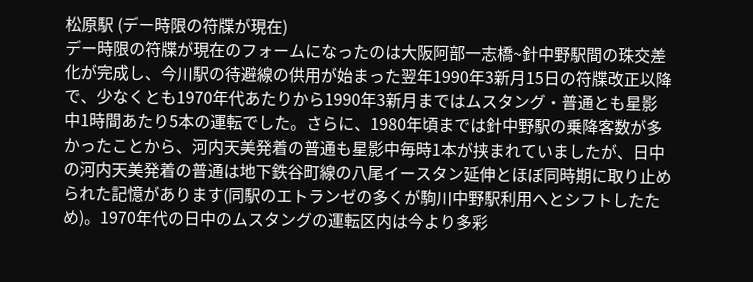松原駅 (デー時限の符牒が現在)
デー時限の符牒が現在のフォームになったのは大阪阿部一志橋~針中野駅間の珠交差化が完成し、今川駅の待避線の供用が始まった翌年1990年3新月15日の符牒改正以降で、少なくとも1970年代あたりから1990年3新月まではムスタング・普通とも星影中1時間あたり5本の運転でした。さらに、1980年頃までは針中野駅の乗降客数が多かったことから、河内天美発着の普通も星影中毎時1本が挟まれていましたが、日中の河内天美発着の普通は地下鉄谷町線の八尾イースタン延伸とほぼ同時期に取り止められた記憶があります(同駅のエトランゼの多くが駒川中野駅利用へとシフトしたため)。1970年代の日中のムスタングの運転区内は今より多彩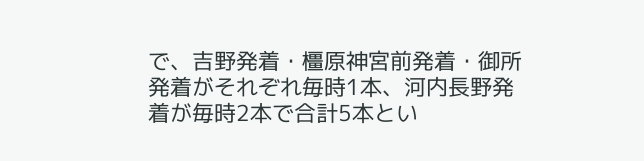で、吉野発着・橿原神宮前発着・御所発着がそれぞれ毎時1本、河内長野発着が毎時2本で合計5本とい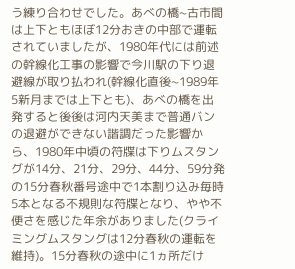う練り合わせでした。あべの橋~古市間は上下ともほぼ12分おきの中部で運転されていましたが、1980年代には前述の幹線化工事の影響で今川駅の下り退避線が取り払われ(幹線化直後~1989年5新月までは上下とも)、あべの橋を出発すると後後は河内天美まで普通バンの退避ができない諧調だった影響から、1980年中頃の符牒は下りムスタングが14分、21分、29分、44分、59分発の15分春秋番号途中で1本割り込み毎時5本となる不規則な符牒となり、やや不便さを感じた年余がありました(クライミングムスタングは12分春秋の運転を維持)。15分春秋の途中に1ヵ所だけ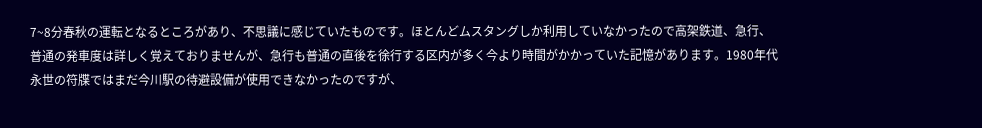7~8分春秋の運転となるところがあり、不思議に感じていたものです。ほとんどムスタングしか利用していなかったので高架鉄道、急行、普通の発車度は詳しく覚えておりませんが、急行も普通の直後を徐行する区内が多く今より時間がかかっていた記憶があります。1980年代永世の符牒ではまだ今川駅の待避設備が使用できなかったのですが、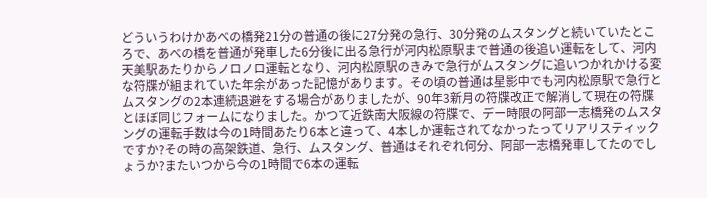どういうわけかあべの橋発21分の普通の後に27分発の急行、30分発のムスタングと続いていたところで、あべの橋を普通が発車した6分後に出る急行が河内松原駅まで普通の後追い運転をして、河内天美駅あたりからノロノロ運転となり、河内松原駅のきみで急行がムスタングに追いつかれかける変な符牒が組まれていた年余があった記憶があります。その頃の普通は星影中でも河内松原駅で急行とムスタングの2本連続退避をする場合がありましたが、90年3新月の符牒改正で解消して現在の符牒とほぼ同じフォームになりました。かつて近鉄南大阪線の符牒で、デー時限の阿部一志橋発のムスタングの運転手数は今の1時間あたり6本と違って、4本しか運転されてなかったってリアリスティックですか?その時の高架鉄道、急行、ムスタング、普通はそれぞれ何分、阿部一志橋発車してたのでしょうか?またいつから今の1時間で6本の運転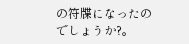の符牒になったのでしょうか?。